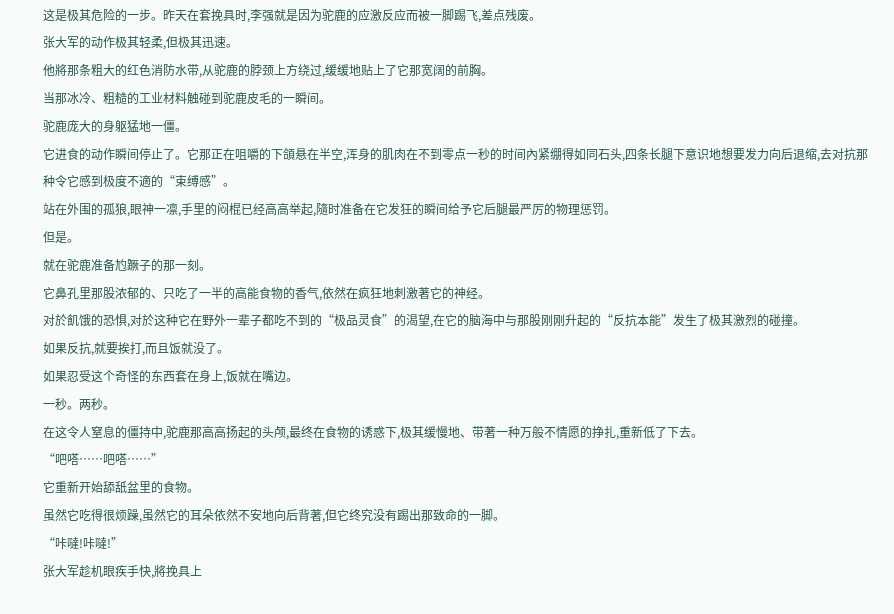这是极其危险的一步。昨天在套挽具时,李强就是因为驼鹿的应激反应而被一脚踢飞,差点残废。
张大军的动作极其轻柔,但极其迅速。
他將那条粗大的红色消防水带,从驼鹿的脖颈上方绕过,缓缓地贴上了它那宽阔的前胸。
当那冰冷、粗糙的工业材料触碰到驼鹿皮毛的一瞬间。
驼鹿庞大的身躯猛地一僵。
它进食的动作瞬间停止了。它那正在咀嚼的下頜悬在半空,浑身的肌肉在不到零点一秒的时间內紧绷得如同石头,四条长腿下意识地想要发力向后退缩,去对抗那种令它感到极度不適的“束缚感”。
站在外围的孤狼,眼神一凛,手里的闷棍已经高高举起,隨时准备在它发狂的瞬间给予它后腿最严厉的物理惩罚。
但是。
就在驼鹿准备尥蹶子的那一刻。
它鼻孔里那股浓郁的、只吃了一半的高能食物的香气,依然在疯狂地刺激著它的神经。
对於飢饿的恐惧,对於这种它在野外一辈子都吃不到的“极品灵食”的渴望,在它的脑海中与那股刚刚升起的“反抗本能”发生了极其激烈的碰撞。
如果反抗,就要挨打,而且饭就没了。
如果忍受这个奇怪的东西套在身上,饭就在嘴边。
一秒。两秒。
在这令人窒息的僵持中,驼鹿那高高扬起的头颅,最终在食物的诱惑下,极其缓慢地、带著一种万般不情愿的挣扎,重新低了下去。
“吧嗒……吧嗒……”
它重新开始舔舐盆里的食物。
虽然它吃得很烦躁,虽然它的耳朵依然不安地向后背著,但它终究没有踢出那致命的一脚。
“咔噠!咔噠!”
张大军趁机眼疾手快,將挽具上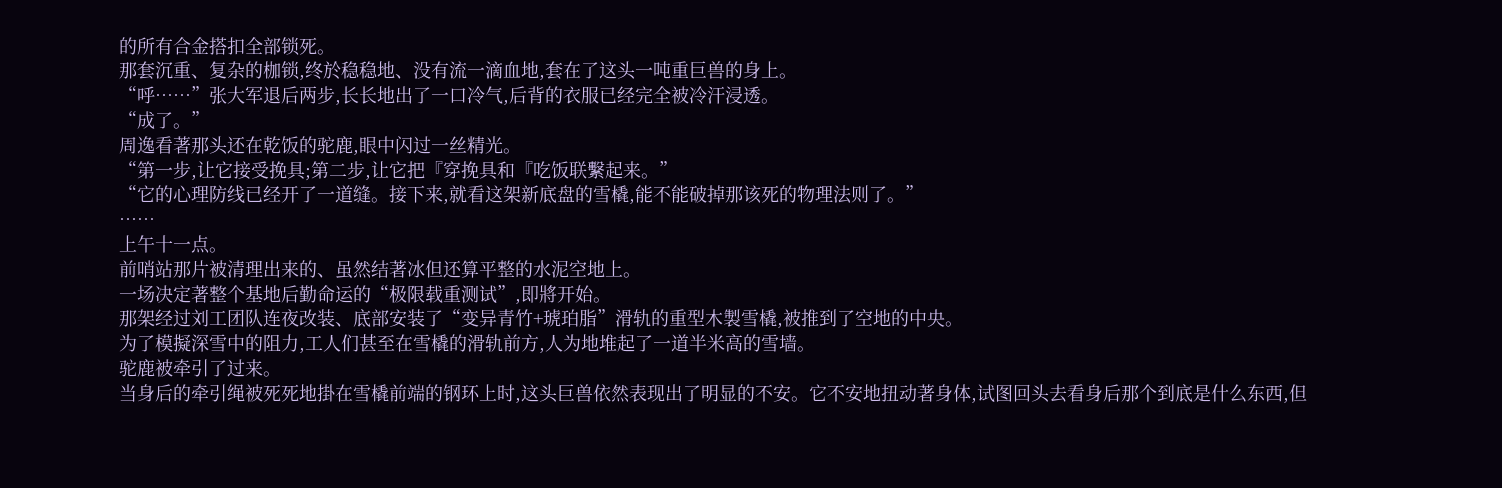的所有合金搭扣全部锁死。
那套沉重、复杂的枷锁,终於稳稳地、没有流一滴血地,套在了这头一吨重巨兽的身上。
“呼……”张大军退后两步,长长地出了一口冷气,后背的衣服已经完全被冷汗浸透。
“成了。”
周逸看著那头还在乾饭的驼鹿,眼中闪过一丝精光。
“第一步,让它接受挽具;第二步,让它把『穿挽具和『吃饭联繫起来。”
“它的心理防线已经开了一道缝。接下来,就看这架新底盘的雪橇,能不能破掉那该死的物理法则了。”
……
上午十一点。
前哨站那片被清理出来的、虽然结著冰但还算平整的水泥空地上。
一场决定著整个基地后勤命运的“极限载重测试”,即將开始。
那架经过刘工团队连夜改装、底部安装了“变异青竹+琥珀脂”滑轨的重型木製雪橇,被推到了空地的中央。
为了模擬深雪中的阻力,工人们甚至在雪橇的滑轨前方,人为地堆起了一道半米高的雪墙。
驼鹿被牵引了过来。
当身后的牵引绳被死死地掛在雪橇前端的钢环上时,这头巨兽依然表现出了明显的不安。它不安地扭动著身体,试图回头去看身后那个到底是什么东西,但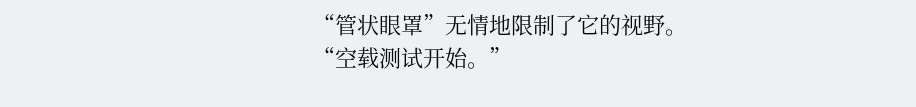“管状眼罩”无情地限制了它的视野。
“空载测试开始。”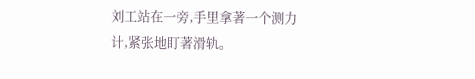刘工站在一旁,手里拿著一个测力计,紧张地盯著滑轨。